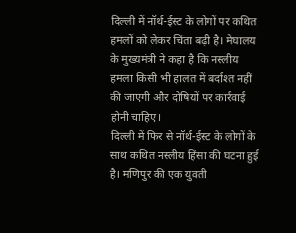दिल्ली में नॉर्थ-ईस्ट के लोगों पर कथित हमलों को लेकर चिंता बढ़ी है। मेघालय के मुख्यमंत्री ने कहा है कि नस्लीय हमला किसी भी हालत में बर्दाश्त नहीं की जाएगी और दोषियों पर कार्रवाई होनी चाहिए।
दिल्ली में फिर से नॉर्थ-ईस्ट के लोगों के साथ कथित नस्लीय हिंसा की घटना हुई है। मणिपुर की एक युवती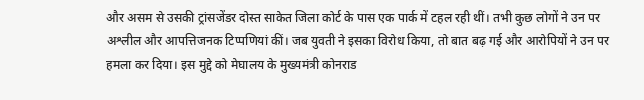और असम से उसकी ट्रांसजेंडर दोस्त साकेत जिला कोर्ट के पास एक पार्क में टहल रही थीं। तभी कुछ लोगों ने उन पर अश्लील और आपत्तिजनक टिप्पणियां कीं। जब युवती ने इसका विरोध किया, तो बात बढ़ गई और आरोपियों ने उन पर हमला कर दिया। इस मुद्दे को मेघालय के मुख्यमंत्री कोनराड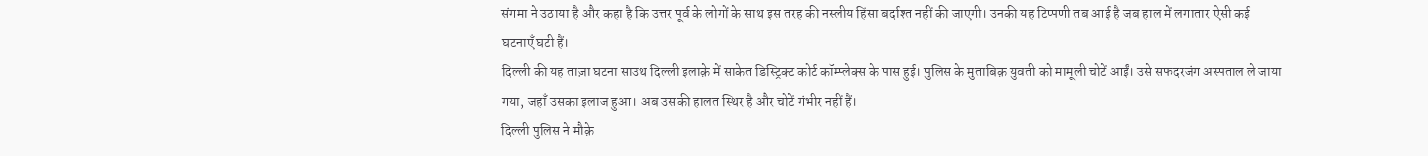संगमा ने उठाया है और कहा है कि उत्तर पूर्व के लोगों के साथ इस तरह की नस्लीय हिंसा बर्दाश्त नहीं की जाएगी। उनकी यह टिप्पणी तब आई है जब हाल में लगातार ऐसी कई घटनाएँ घटी हैं।
दिल्ली की यह ताज़ा घटना साउथ दिल्ली इलाक़े में साकेत डिस्ट्रिक्ट कोर्ट कॉम्प्लेक्स के पास हुई। पुलिस के मुताबिक़ युवती को मामूली चोटें आईं। उसे सफदरजंग अस्पताल ले जाया गया, जहाँ उसका इलाज हुआ। अब उसकी हालत स्थिर है और चोटें गंभीर नहीं हैं।
दिल्ली पुलिस ने मौक़े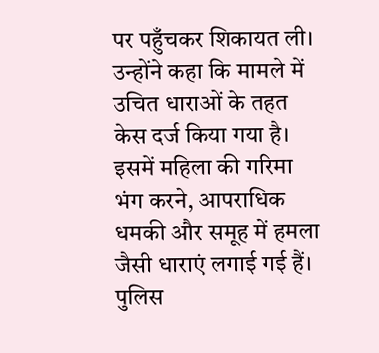पर पहुँचकर शिकायत ली। उन्होंने कहा कि मामले में उचित धाराओं के तहत केस दर्ज किया गया है। इसमें महिला की गरिमा भंग करने, आपराधिक धमकी और समूह में हमला जैसी धाराएं लगाई गई हैं। पुलिस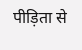पीड़िता से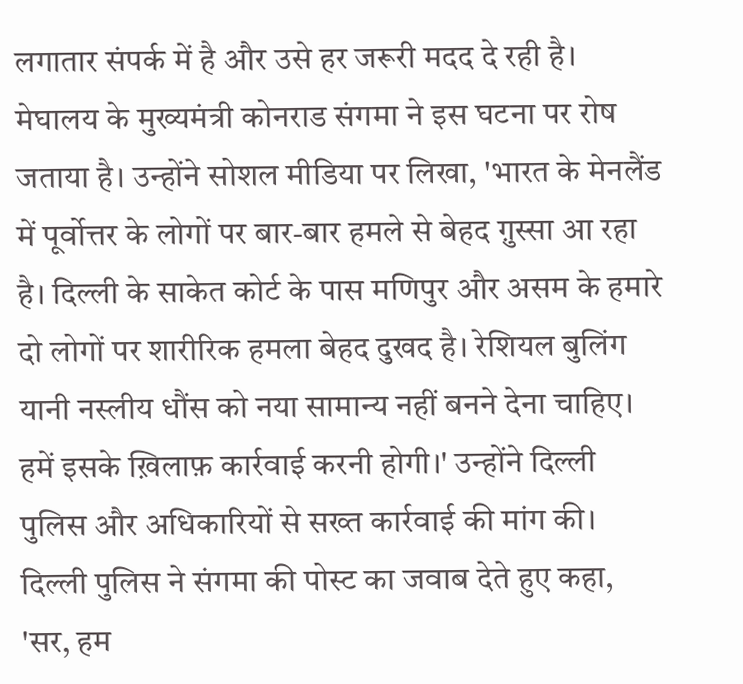लगातार संपर्क में है और उसे हर जरूरी मदद दे रही है।
मेघालय के मुख्यमंत्री कोनराड संगमा ने इस घटना पर रोष जताया है। उन्होंने सोशल मीडिया पर लिखा, 'भारत के मेनलैंड में पूर्वोत्तर के लोगों पर बार-बार हमले से बेहद ग़ुस्सा आ रहा है। दिल्ली के साकेत कोर्ट के पास मणिपुर और असम के हमारे दो लोगों पर शारीरिक हमला बेहद दुखद है। रेशियल बुलिंग यानी नस्लीय धौंस को नया सामान्य नहीं बनने देना चाहिए। हमें इसके ख़िलाफ़ कार्रवाई करनी होगी।' उन्होंने दिल्ली पुलिस और अधिकारियों से सख्त कार्रवाई की मांग की।
दिल्ली पुलिस ने संगमा की पोस्ट का जवाब देते हुए कहा, 'सर, हम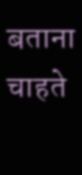बताना चाहते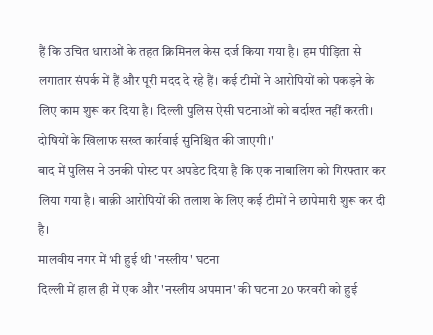हैं कि उचित धाराओं के तहत क्रिमिनल केस दर्ज किया गया है। हम पीड़िता से लगातार संपर्क में हैं और पूरी मदद दे रहे हैं। कई टीमों ने आरोपियों को पकड़ने के लिए काम शुरू कर दिया है। दिल्ली पुलिस ऐसी घटनाओं को बर्दाश्त नहीं करती। दोषियों के खिलाफ सख्त कार्रवाई सुनिश्चित की जाएगी।'
बाद में पुलिस ने उनकी पोस्ट पर अपडेट दिया है कि एक नाबालिग को गिरफ्तार कर लिया गया है। बाक़ी आरोपियों की तलाश के लिए कई टीमों ने छापेमारी शुरू कर दी है।
मालवीय नगर में भी हुई थी 'नस्लीय' घटना
दिल्ली में हाल ही में एक और 'नस्लीय अपमान' की घटना 20 फरवरी को हुई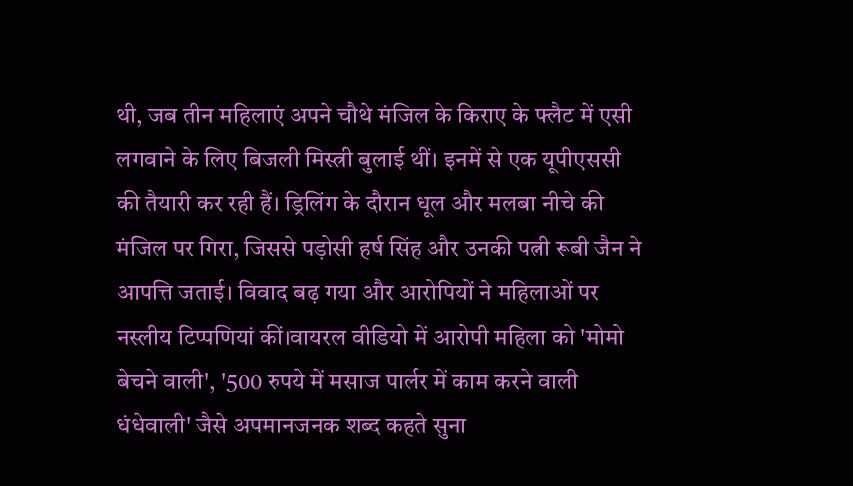थी, जब तीन महिलाएं अपने चौथे मंजिल के किराए के फ्लैट में एसी लगवाने के लिए बिजली मिस्त्री बुलाई थीं। इनमें से एक यूपीएससी की तैयारी कर रही हैं। ड्रिलिंग के दौरान धूल और मलबा नीचे की मंजिल पर गिरा, जिससे पड़ोसी हर्ष सिंह और उनकी पत्नी रूबी जैन ने आपत्ति जताई। विवाद बढ़ गया और आरोपियों ने महिलाओं पर नस्लीय टिप्पणियां कीं।वायरल वीडियो में आरोपी महिला को 'मोमो बेचने वाली', '500 रुपये में मसाज पार्लर में काम करने वाली धंधेवाली' जैसे अपमानजनक शब्द कहते सुना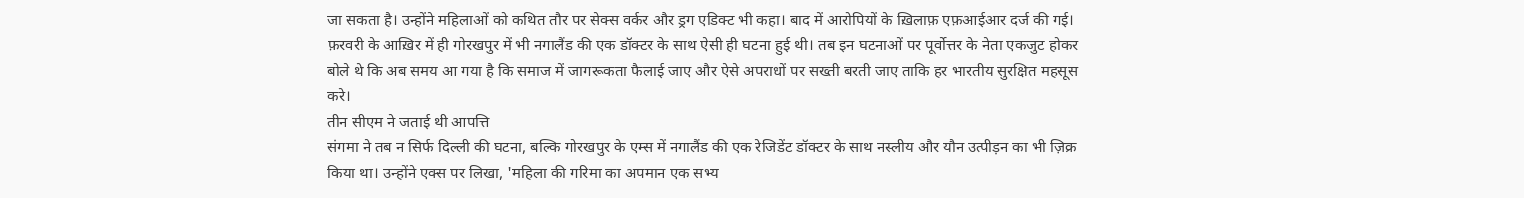जा सकता है। उन्होंने महिलाओं को कथित तौर पर सेक्स वर्कर और ड्रग एडिक्ट भी कहा। बाद में आरोपियों के ख़िलाफ़ एफ़आईआर दर्ज की गई।
फ़रवरी के आख़िर में ही गोरखपुर में भी नगालैंड की एक डॉक्टर के साथ ऐसी ही घटना हुई थी। तब इन घटनाओं पर पूर्वोत्तर के नेता एकजुट होकर बोले थे कि अब समय आ गया है कि समाज में जागरूकता फैलाई जाए और ऐसे अपराधों पर सख्ती बरती जाए ताकि हर भारतीय सुरक्षित महसूस करे।
तीन सीएम ने जताई थी आपत्ति
संगमा ने तब न सिर्फ दिल्ली की घटना, बल्कि गोरखपुर के एम्स में नगालैंड की एक रेजिडेंट डॉक्टर के साथ नस्लीय और यौन उत्पीड़न का भी ज़िक्र किया था। उन्होंने एक्स पर लिखा, 'महिला की गरिमा का अपमान एक सभ्य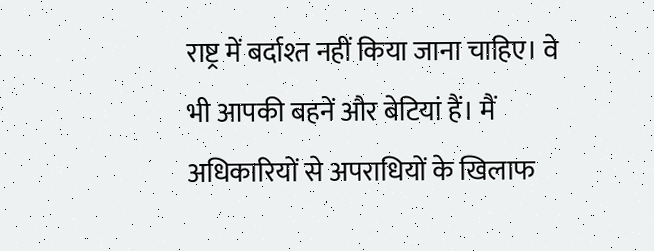राष्ट्र में बर्दाश्त नहीं किया जाना चाहिए। वे भी आपकी बहनें और बेटियां हैं। मैं अधिकारियों से अपराधियों के खिलाफ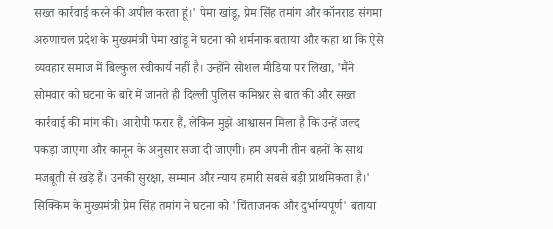सख्त कार्रवाई करने की अपील करता हूं।' पेमा खांडू, प्रेम सिंह तमांग और कॉनराड संगमा
अरुणाचल प्रदेश के मुख्यमंत्री पेमा खांडू ने घटना को शर्मनाक बताया और कहा था कि ऐसे व्यवहार समाज में बिल्कुल स्वीकार्य नहीं है। उन्होंने सोशल मीडिया पर लिखा, 'मैंने सोमवार को घटना के बारे में जानते ही दिल्ली पुलिस कमिश्नर से बात की और सख्त कार्रवाई की मांग की। आरोपी फरार हैं, लेकिन मुझे आश्वासन मिला है कि उन्हें जल्द पकड़ा जाएगा और कानून के अनुसार सजा दी जाएगी। हम अपनी तीन बहनों के साथ मजबूती से खड़े हैं। उनकी सुरक्षा, सम्मान और न्याय हमारी सबसे बड़ी प्राथमिकता है।'
सिक्किम के मुख्यमंत्री प्रेम सिंह तमांग ने घटना को 'चिंताजनक और दुर्भाग्यपूर्ण' बताया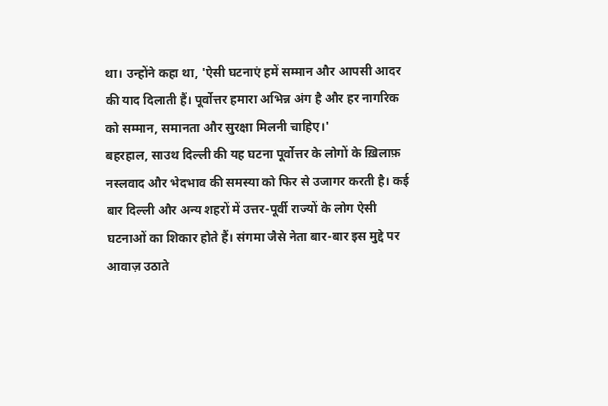था। उन्होंने कहा था, 'ऐसी घटनाएं हमें सम्मान और आपसी आदर की याद दिलाती हैं। पूर्वोत्तर हमारा अभिन्न अंग है और हर नागरिक को सम्मान, समानता और सुरक्षा मिलनी चाहिए।'
बहरहाल, साउथ दिल्ली की यह घटना पूर्वोत्तर के लोगों के ख़िलाफ़ नस्लवाद और भेदभाव की समस्या को फिर से उजागर करती है। कई बार दिल्ली और अन्य शहरों में उत्तर-पूर्वी राज्यों के लोग ऐसी घटनाओं का शिकार होते हैं। संगमा जैसे नेता बार-बार इस मुद्दे पर आवाज़ उठाते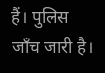हैं। पुलिस जाँच जारी है।